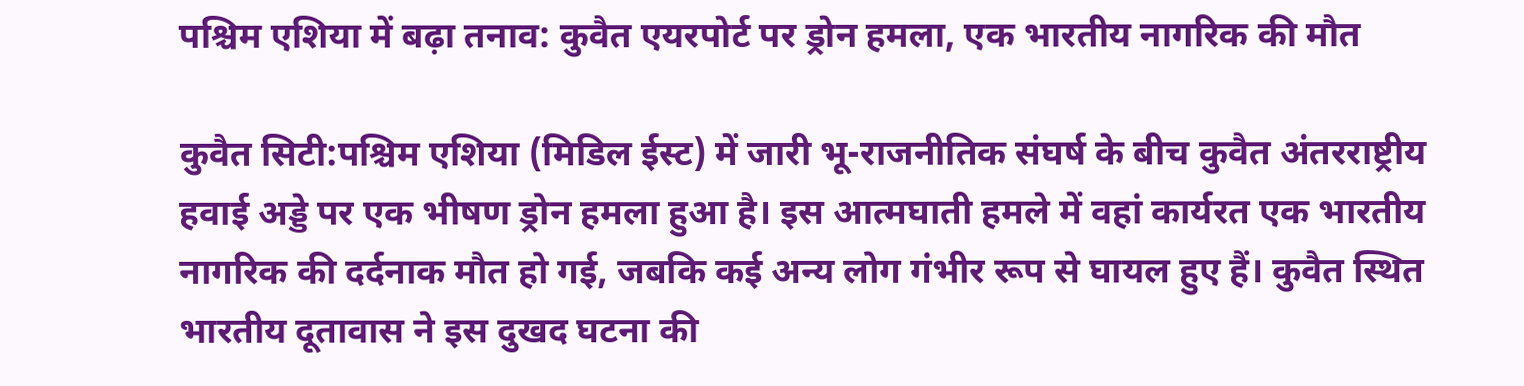पश्चिम एशिया में बढ़ा तनाव: कुवैत एयरपोर्ट पर ड्रोन हमला, एक भारतीय नागरिक की मौत

कुवैत सिटी:पश्चिम एशिया (मिडिल ईस्ट) में जारी भू-राजनीतिक संघर्ष के बीच कुवैत अंतरराष्ट्रीय हवाई अड्डे पर एक भीषण ड्रोन हमला हुआ है। इस आत्मघाती हमले में वहां कार्यरत एक भारतीय नागरिक की दर्दनाक मौत हो गई, जबकि कई अन्य लोग गंभीर रूप से घायल हुए हैं। कुवैत स्थित भारतीय दूतावास ने इस दुखद घटना की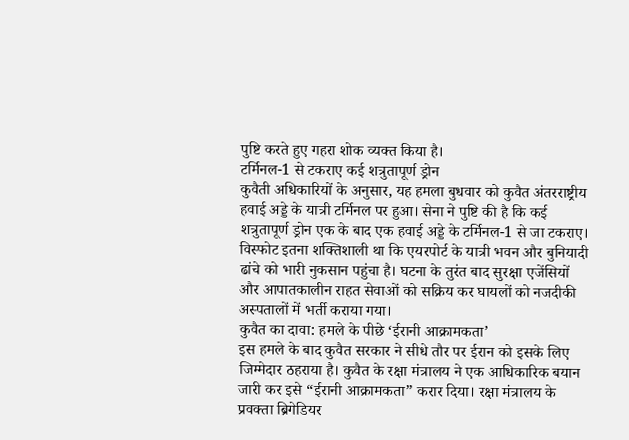पुष्टि करते हुए गहरा शोक व्यक्त किया है।
टर्मिनल-1 से टकराए कई शत्रुतापूर्ण ड्रोन
कुवैती अधिकारियों के अनुसार, यह हमला बुधवार को कुवैत अंतरराष्ट्रीय हवाई अड्डे के यात्री टर्मिनल पर हुआ। सेना ने पुष्टि की है कि कई शत्रुतापूर्ण ड्रोन एक के बाद एक हवाई अड्डे के टर्मिनल-1 से जा टकराए। विस्फोट इतना शक्तिशाली था कि एयरपोर्ट के यात्री भवन और बुनियादी ढांचे को भारी नुकसान पहुंचा है। घटना के तुरंत बाद सुरक्षा एजेंसियों और आपातकालीन राहत सेवाओं को सक्रिय कर घायलों को नजदीकी अस्पतालों में भर्ती कराया गया।
कुवैत का दावा: हमले के पीछे ‘ईरानी आक्रामकता’
इस हमले के बाद कुवैत सरकार ने सीधे तौर पर ईरान को इसके लिए जिम्मेदार ठहराया है। कुवैत के रक्षा मंत्रालय ने एक आधिकारिक बयान जारी कर इसे “ईरानी आक्रामकता” करार दिया। रक्षा मंत्रालय के प्रवक्ता ब्रिगेडियर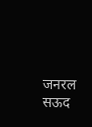जनरल सऊद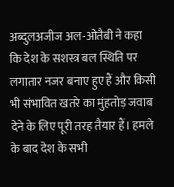अब्दुलअजीज अल-ओतैबी ने कहा कि देश के सशस्त्र बल स्थिति पर लगातार नजर बनाए हुए हैं और किसी भी संभावित खतरे का मुंहतोड़ जवाब देने के लिए पूरी तरह तैयार हैं। हमले के बाद देश के सभी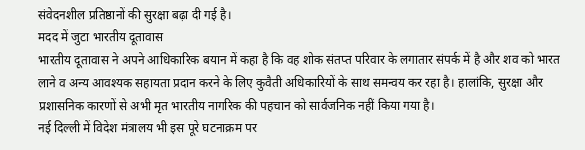संवेदनशील प्रतिष्ठानों की सुरक्षा बढ़ा दी गई है।
मदद में जुटा भारतीय दूतावास
भारतीय दूतावास ने अपने आधिकारिक बयान में कहा है कि वह शोक संतप्त परिवार के लगातार संपर्क में है और शव को भारत लाने व अन्य आवश्यक सहायता प्रदान करने के लिए कुवैती अधिकारियों के साथ समन्वय कर रहा है। हालांकि, सुरक्षा और प्रशासनिक कारणों से अभी मृत भारतीय नागरिक की पहचान को सार्वजनिक नहीं किया गया है।
नई दिल्ली में विदेश मंत्रालय भी इस पूरे घटनाक्रम पर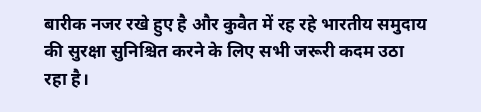बारीक नजर रखे हुए है और कुवैत में रह रहे भारतीय समुदाय की सुरक्षा सुनिश्चित करने के लिए सभी जरूरी कदम उठा रहा है।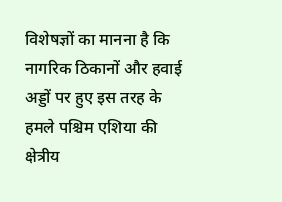विशेषज्ञों का मानना है कि नागरिक ठिकानों और हवाई अड्डों पर हुए इस तरह के हमले पश्चिम एशिया की क्षेत्रीय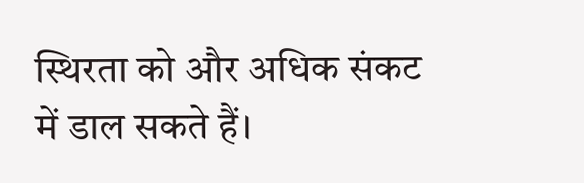स्थिरता को और अधिक संकट में डाल सकते हैं।